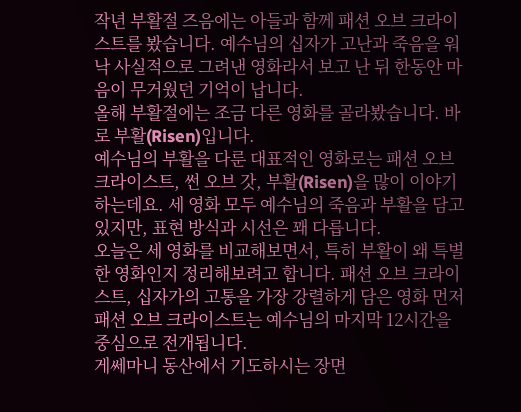작년 부활절 즈음에는 아들과 함께 패션 오브 크라이스트를 봤습니다. 예수님의 십자가 고난과 죽음을 워낙 사실적으로 그려낸 영화라서 보고 난 뒤 한동안 마음이 무거웠던 기억이 납니다.
올해 부활절에는 조금 다른 영화를 골라봤습니다. 바로 부활(Risen)입니다.
예수님의 부활을 다룬 대표적인 영화로는 패션 오브 크라이스트, 썬 오브 갓, 부활(Risen)을 많이 이야기하는데요. 세 영화 모두 예수님의 죽음과 부활을 담고 있지만, 표현 방식과 시선은 꽤 다릅니다.
오늘은 세 영화를 비교해보면서, 특히 부활이 왜 특별한 영화인지 정리해보려고 합니다. 패션 오브 크라이스트, 십자가의 고통을 가장 강렬하게 담은 영화 먼저 패션 오브 크라이스트는 예수님의 마지막 12시간을 중심으로 전개됩니다.
게쎄마니 동산에서 기도하시는 장면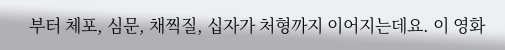부터 체포, 심문, 채찍질, 십자가 처형까지 이어지는데요. 이 영화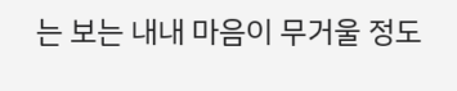는 보는 내내 마음이 무거울 정도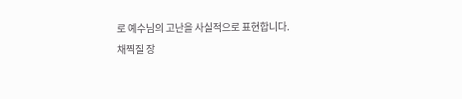로 예수님의 고난을 사실적으로 표현합니다.
채찍질 장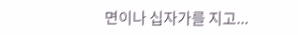면이나 십자가를 지고...